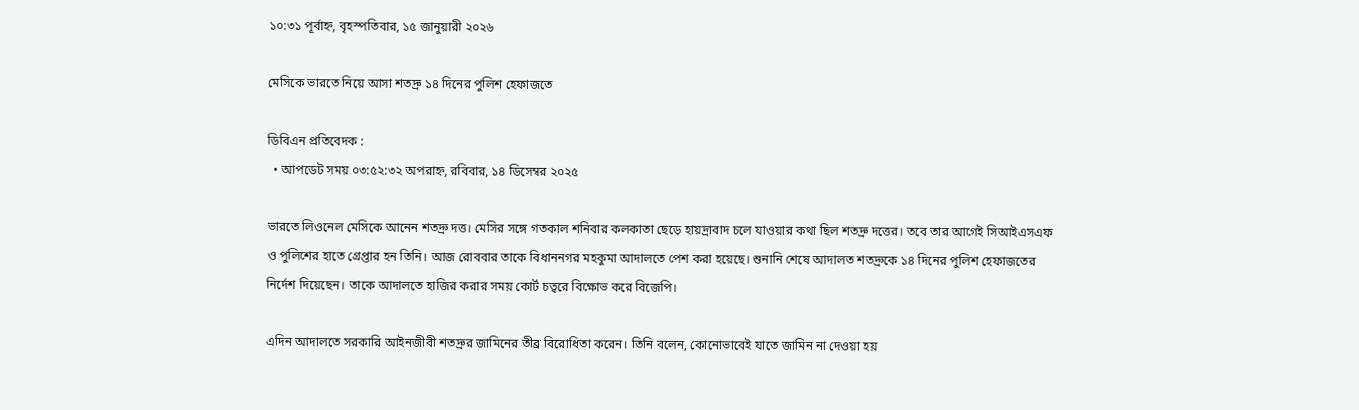১০:৩১ পূর্বাহ্ন, বৃহস্পতিবার, ১৫ জানুয়ারী ২০২৬

মেসিকে ভারতে নিয়ে আসা শতদ্রু ১৪ দিনের পুলিশ হেফাজতে

ডিবিএন প্রতিবেদক :
  • আপডেট সময় ০৩:৫২:৩২ অপরাহ্ন, রবিবার, ১৪ ডিসেম্বর ২০২৫

ভারতে লিওনেল মেসিকে আনেন শতদ্রু দত্ত। মেসির সঙ্গে গতকাল শনিবার কলকাতা ছেড়ে হায়দ্রাবাদ চলে যাওয়ার কথা ছিল শতদ্রু দত্তের। তবে তার আগেই সিআইএসএফ ও পুলিশের হাতে গ্রেপ্তার হন তিনি। আজ রোববার তাকে বিধাননগর মহকুমা আদালতে পেশ করা হয়েছে। শুনানি শেষে আদালত শতদ্রুকে ১৪ দিনের পুলিশ হেফাজতের নির্দেশ দিয়েছেন। তাকে আদালতে হাজির করার সময় কোর্ট চত্বরে বিক্ষোভ করে বিজেপি।

এদিন আদালতে সরকারি আইনজীবী শতদ্রুর জামিনের তীব্র বিরোধিতা করেন। তিনি বলেন, কোনোভাবেই যাতে জামিন না দেওয়া হয়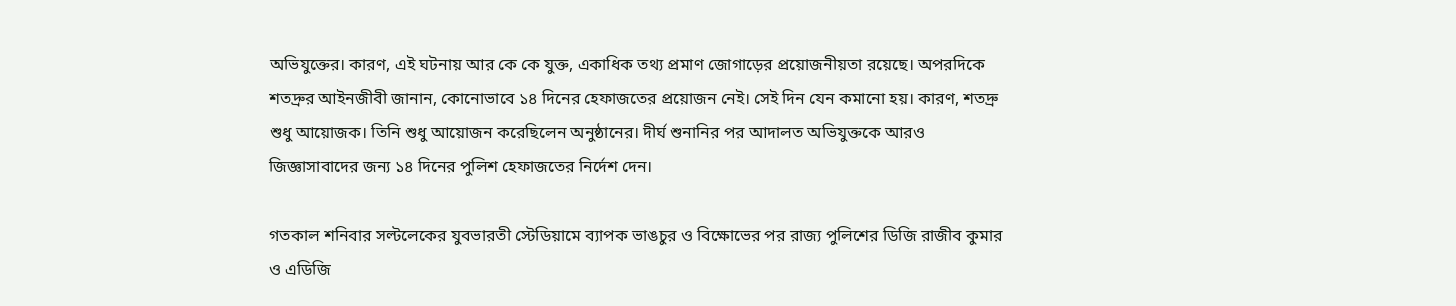অভিযুক্তের। কারণ, এই ঘটনায় আর কে কে যুক্ত, একাধিক তথ্য প্রমাণ জোগাড়ের প্রয়োজনীয়তা রয়েছে। অপরদিকে শতদ্রুর আইনজীবী জানান, কোনোভাবে ১৪ দিনের হেফাজতের প্রয়োজন নেই। সেই দিন যেন কমানো হয়। কারণ, শতদ্রু শুধু আয়োজক। তিনি শুধু আয়োজন করেছিলেন অনুষ্ঠানের। দীর্ঘ শুনানির পর আদালত অভিযুক্তকে আরও জিজ্ঞাসাবাদের জন্য ১৪ দিনের পুলিশ হেফাজতের নির্দেশ দেন।

গতকাল শনিবার সল্টলেকের যুবভারতী স্টেডিয়ামে ব্যাপক ভাঙচুর ও বিক্ষোভের পর রাজ্য পুলিশের ডিজি রাজীব কুমার ও এডিজি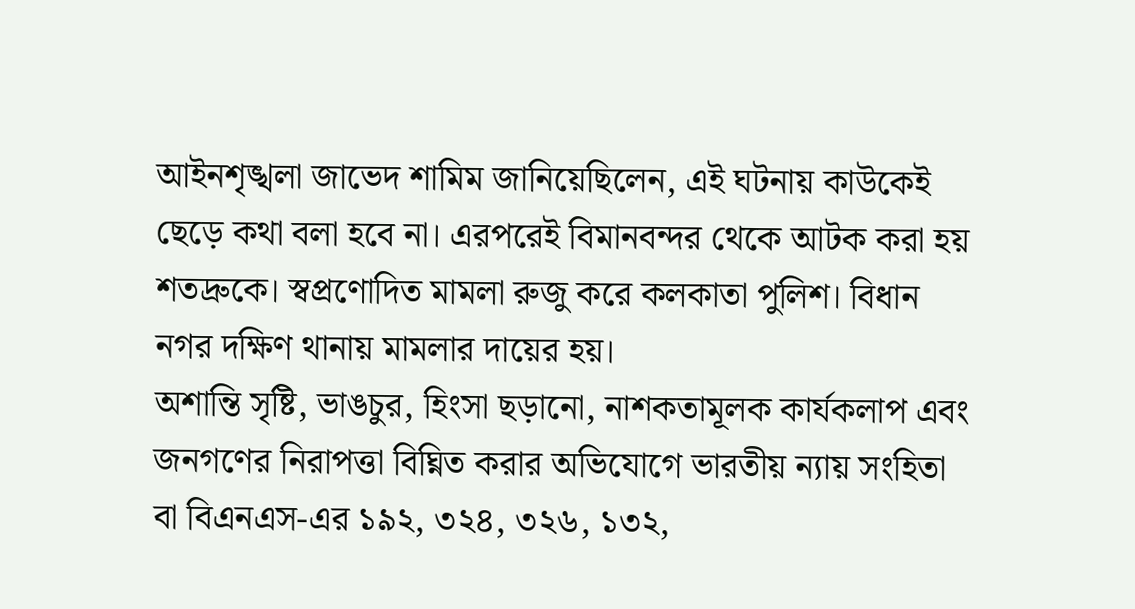আইনশৃঙ্খলা জাভেদ শামিম জানিয়েছিলেন, এই ঘটনায় কাউকেই ছেড়ে কথা বলা হবে না। এরপরেই বিমানবন্দর থেকে আটক করা হয় শতদ্রুকে। স্বপ্রণোদিত মামলা রুজু করে কলকাতা পুলিশ। বিধান নগর দক্ষিণ থানায় মামলার দায়ের হয়।
অশান্তি সৃষ্টি, ভাঙচুর, হিংসা ছড়ানো, নাশকতামূলক কার্যকলাপ এবং জনগণের নিরাপত্তা বিঘ্নিত করার অভিযোগে ভারতীয় ন্যায় সংহিতা বা বিএনএস-এর ১৯২, ৩২৪, ৩২৬, ১৩২,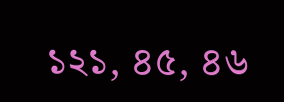১২১, ৪৫, ৪৬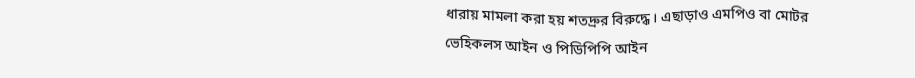ধারায় মামলা করা হয় শতদ্রুর বিরুদ্ধে। এছাড়াও এমপিও বা মোটর ভেহিকলস আইন ও পিডিপিপি আইন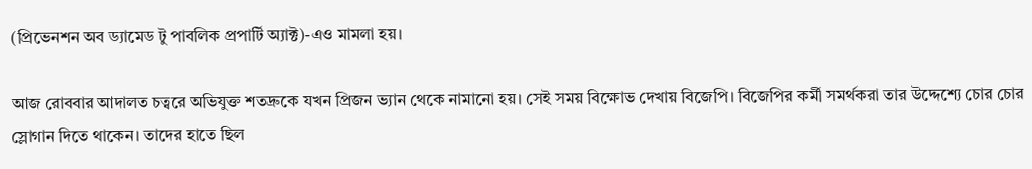(প্রিভেনশন অব ড্যামেড টু পাবলিক প্রপার্টি অ্যাক্ট)-এও মামলা হয়।

আজ রোববার আদালত চত্বরে অভিযুক্ত শতদ্রুকে যখন প্রিজন ভ্যান থেকে নামানো হয়। সেই সময় বিক্ষোভ দেখায় বিজেপি। বিজেপির কর্মী সমর্থকরা তার উদ্দেশ্যে চোর চোর স্লোগান দিতে থাকেন। তাদের হাতে ছিল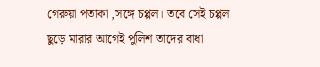গেরুয়া পতাকা ,সঙ্গে চপ্পল। তবে সেই চপ্পল ছুড়ে মারার আগেই পুলিশ তাদের বাধা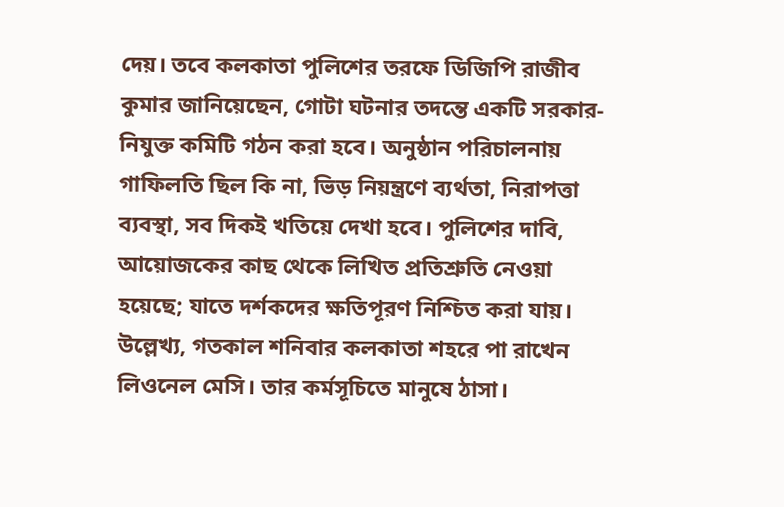দেয়। তবে কলকাতা পুলিশের তরফে ডিজিপি রাজীব কুমার জানিয়েছেন, গোটা ঘটনার তদন্তে একটি সরকার-নিযুক্ত কমিটি গঠন করা হবে। অনুষ্ঠান পরিচালনায় গাফিলতি ছিল কি না, ভিড় নিয়ন্ত্রণে ব্যর্থতা, নিরাপত্তা ব্যবস্থা, সব দিকই খতিয়ে দেখা হবে। পুলিশের দাবি, আয়োজকের কাছ থেকে লিখিত প্রতিশ্রুতি নেওয়া হয়েছে; যাতে দর্শকদের ক্ষতিপূরণ নিশ্চিত করা যায়।
উল্লেখ্য, গতকাল শনিবার কলকাতা শহরে পা রাখেন লিওনেল মেসি। তার কর্মসূচিতে মানুষে ঠাসা।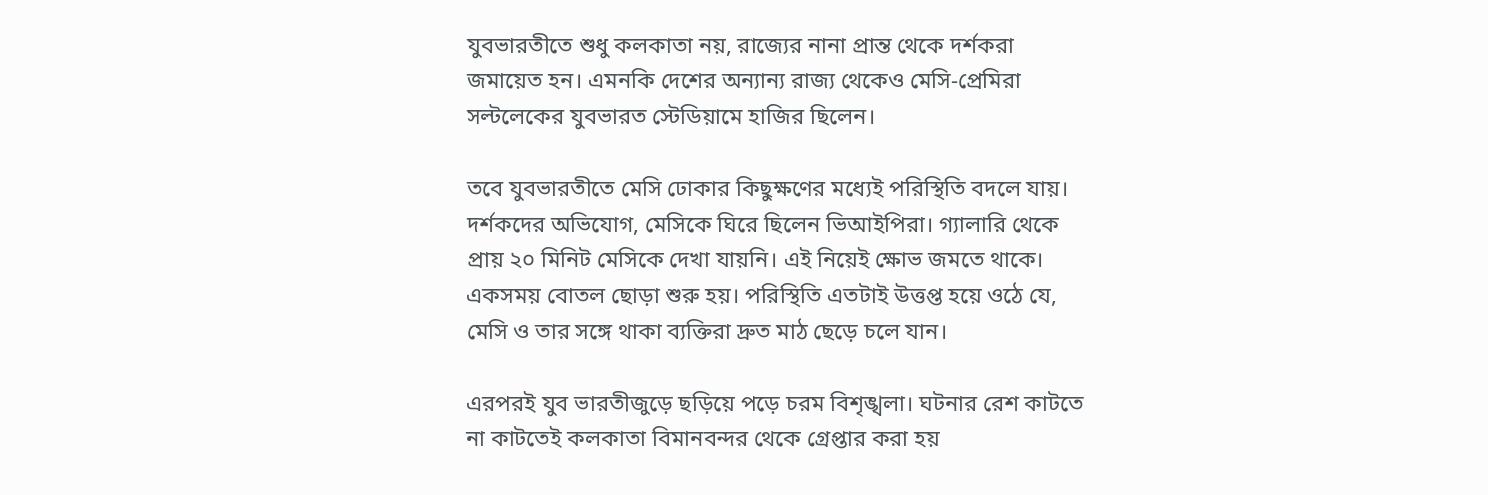যুবভারতীতে শুধু কলকাতা নয়, রাজ্যের নানা প্রান্ত থেকে দর্শকরা জমায়েত হন। এমনকি দেশের অন্যান্য রাজ্য থেকেও মেসি-প্রেমিরা সল্টলেকের যুবভারত স্টেডিয়ামে হাজির ছিলেন।

তবে যুবভারতীতে মেসি ঢোকার কিছুক্ষণের মধ্যেই পরিস্থিতি বদলে যায়। দর্শকদের অভিযোগ, মেসিকে ঘিরে ছিলেন ভিআইপিরা। গ্যালারি থেকে প্রায় ২০ মিনিট মেসিকে দেখা যায়নি। এই নিয়েই ক্ষোভ জমতে থাকে। একসময় বোতল ছোড়া শুরু হয়। পরিস্থিতি এতটাই উত্তপ্ত হয়ে ওঠে যে, মেসি ও তার সঙ্গে থাকা ব্যক্তিরা দ্রুত মাঠ ছেড়ে চলে যান।

এরপরই যুব ভারতীজুড়ে ছড়িয়ে পড়ে চরম বিশৃঙ্খলা। ঘটনার রেশ কাটতে না কাটতেই কলকাতা বিমানবন্দর থেকে গ্রেপ্তার করা হয়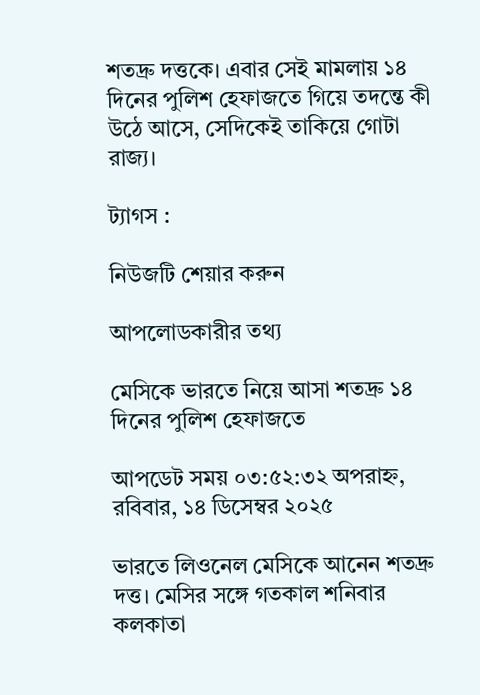শতদ্রু দত্তকে। এবার সেই মামলায় ১৪ দিনের পুলিশ হেফাজতে গিয়ে তদন্তে কী উঠে আসে, সেদিকেই তাকিয়ে গোটা রাজ্য।

ট্যাগস :

নিউজটি শেয়ার করুন

আপলোডকারীর তথ্য

মেসিকে ভারতে নিয়ে আসা শতদ্রু ১৪ দিনের পুলিশ হেফাজতে

আপডেট সময় ০৩:৫২:৩২ অপরাহ্ন, রবিবার, ১৪ ডিসেম্বর ২০২৫

ভারতে লিওনেল মেসিকে আনেন শতদ্রু দত্ত। মেসির সঙ্গে গতকাল শনিবার কলকাতা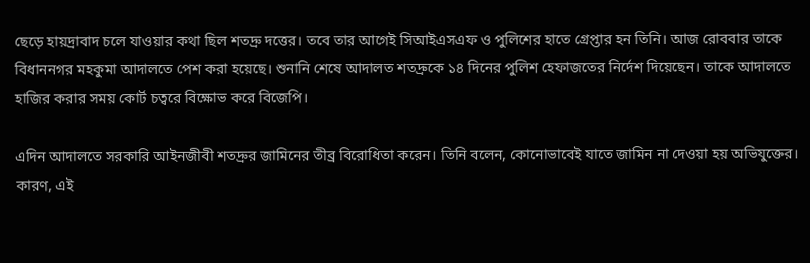ছেড়ে হায়দ্রাবাদ চলে যাওয়ার কথা ছিল শতদ্রু দত্তের। তবে তার আগেই সিআইএসএফ ও পুলিশের হাতে গ্রেপ্তার হন তিনি। আজ রোববার তাকে বিধাননগর মহকুমা আদালতে পেশ করা হয়েছে। শুনানি শেষে আদালত শতদ্রুকে ১৪ দিনের পুলিশ হেফাজতের নির্দেশ দিয়েছেন। তাকে আদালতে হাজির করার সময় কোর্ট চত্বরে বিক্ষোভ করে বিজেপি।

এদিন আদালতে সরকারি আইনজীবী শতদ্রুর জামিনের তীব্র বিরোধিতা করেন। তিনি বলেন, কোনোভাবেই যাতে জামিন না দেওয়া হয় অভিযুক্তের। কারণ, এই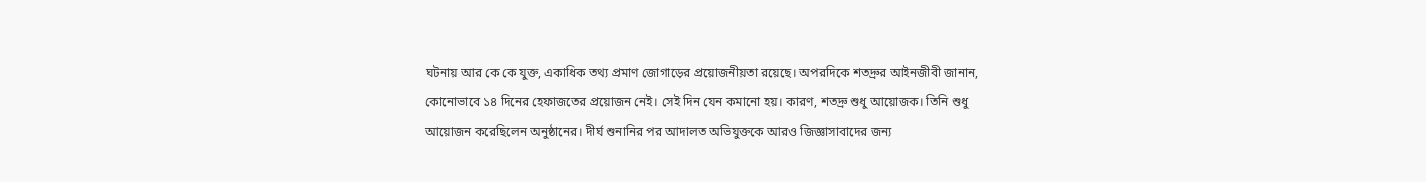ঘটনায় আর কে কে যুক্ত, একাধিক তথ্য প্রমাণ জোগাড়ের প্রয়োজনীয়তা রয়েছে। অপরদিকে শতদ্রুর আইনজীবী জানান, কোনোভাবে ১৪ দিনের হেফাজতের প্রয়োজন নেই। সেই দিন যেন কমানো হয়। কারণ, শতদ্রু শুধু আয়োজক। তিনি শুধু আয়োজন করেছিলেন অনুষ্ঠানের। দীর্ঘ শুনানির পর আদালত অভিযুক্তকে আরও জিজ্ঞাসাবাদের জন্য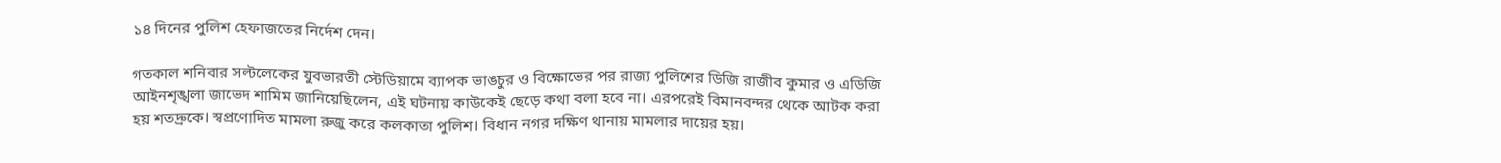১৪ দিনের পুলিশ হেফাজতের নির্দেশ দেন।

গতকাল শনিবার সল্টলেকের যুবভারতী স্টেডিয়ামে ব্যাপক ভাঙচুর ও বিক্ষোভের পর রাজ্য পুলিশের ডিজি রাজীব কুমার ও এডিজি আইনশৃঙ্খলা জাভেদ শামিম জানিয়েছিলেন, এই ঘটনায় কাউকেই ছেড়ে কথা বলা হবে না। এরপরেই বিমানবন্দর থেকে আটক করা হয় শতদ্রুকে। স্বপ্রণোদিত মামলা রুজু করে কলকাতা পুলিশ। বিধান নগর দক্ষিণ থানায় মামলার দায়ের হয়।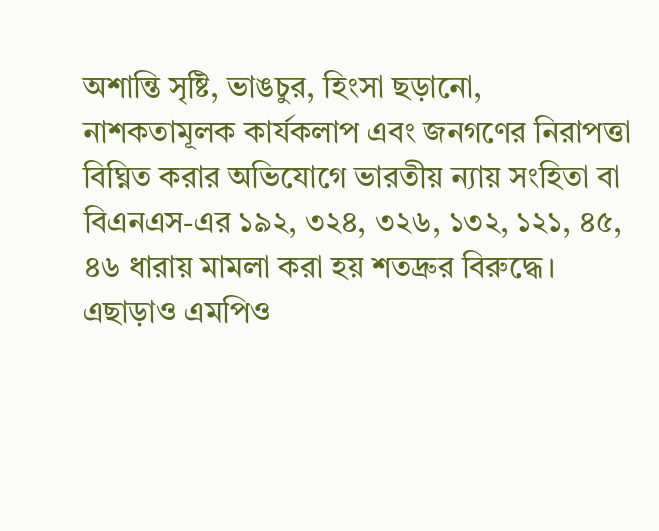অশান্তি সৃষ্টি, ভাঙচুর, হিংসা ছড়ানো, নাশকতামূলক কার্যকলাপ এবং জনগণের নিরাপত্তা বিঘ্নিত করার অভিযোগে ভারতীয় ন্যায় সংহিতা বা বিএনএস-এর ১৯২, ৩২৪, ৩২৬, ১৩২, ১২১, ৪৫, ৪৬ ধারায় মামলা করা হয় শতদ্রুর বিরুদ্ধে। এছাড়াও এমপিও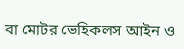বা মোটর ভেহিকলস আইন ও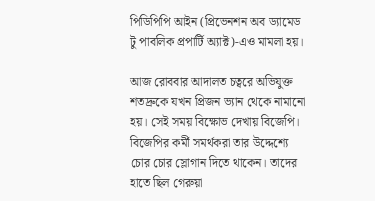পিডিপিপি আইন (প্রিভেনশন অব ড্যামেড টু পাবলিক প্রপার্টি অ্যাক্ট)-এও মামলা হয়।

আজ রোববার আদালত চত্বরে অভিযুক্ত শতদ্রুকে যখন প্রিজন ভ্যান থেকে নামানো হয়। সেই সময় বিক্ষোভ দেখায় বিজেপি। বিজেপির কর্মী সমর্থকরা তার উদ্দেশ্যে চোর চোর স্লোগান দিতে থাকেন। তাদের হাতে ছিল গেরুয়া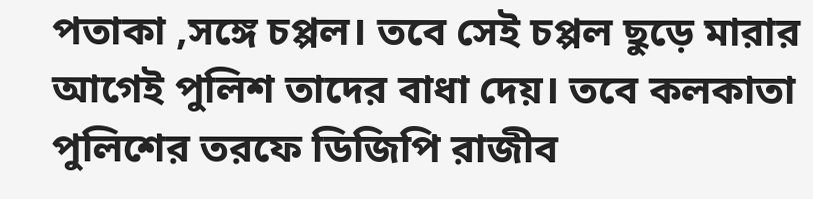পতাকা ,সঙ্গে চপ্পল। তবে সেই চপ্পল ছুড়ে মারার আগেই পুলিশ তাদের বাধা দেয়। তবে কলকাতা পুলিশের তরফে ডিজিপি রাজীব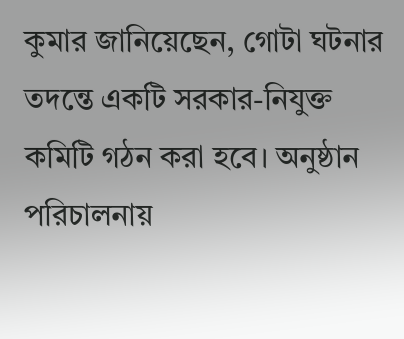কুমার জানিয়েছেন, গোটা ঘটনার তদন্তে একটি সরকার-নিযুক্ত কমিটি গঠন করা হবে। অনুষ্ঠান পরিচালনায়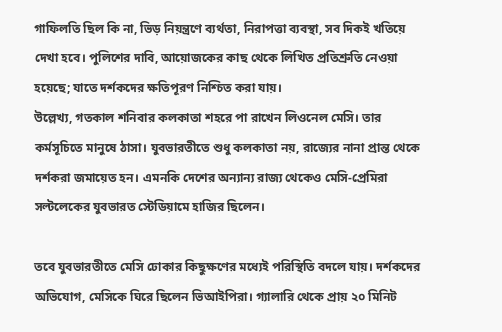গাফিলতি ছিল কি না, ভিড় নিয়ন্ত্রণে ব্যর্থতা, নিরাপত্তা ব্যবস্থা, সব দিকই খতিয়ে দেখা হবে। পুলিশের দাবি, আয়োজকের কাছ থেকে লিখিত প্রতিশ্রুতি নেওয়া হয়েছে; যাতে দর্শকদের ক্ষতিপূরণ নিশ্চিত করা যায়।
উল্লেখ্য, গতকাল শনিবার কলকাতা শহরে পা রাখেন লিওনেল মেসি। তার কর্মসূচিতে মানুষে ঠাসা। যুবভারতীতে শুধু কলকাতা নয়, রাজ্যের নানা প্রান্ত থেকে দর্শকরা জমায়েত হন। এমনকি দেশের অন্যান্য রাজ্য থেকেও মেসি-প্রেমিরা সল্টলেকের যুবভারত স্টেডিয়ামে হাজির ছিলেন।

তবে যুবভারতীতে মেসি ঢোকার কিছুক্ষণের মধ্যেই পরিস্থিতি বদলে যায়। দর্শকদের অভিযোগ, মেসিকে ঘিরে ছিলেন ভিআইপিরা। গ্যালারি থেকে প্রায় ২০ মিনিট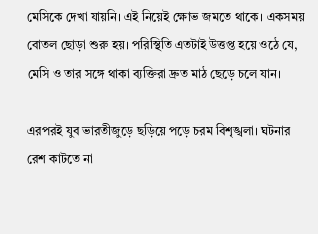মেসিকে দেখা যায়নি। এই নিয়েই ক্ষোভ জমতে থাকে। একসময় বোতল ছোড়া শুরু হয়। পরিস্থিতি এতটাই উত্তপ্ত হয়ে ওঠে যে, মেসি ও তার সঙ্গে থাকা ব্যক্তিরা দ্রুত মাঠ ছেড়ে চলে যান।

এরপরই যুব ভারতীজুড়ে ছড়িয়ে পড়ে চরম বিশৃঙ্খলা। ঘটনার রেশ কাটতে না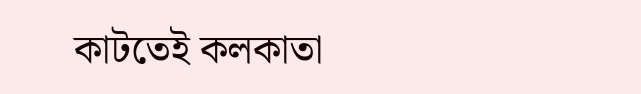কাটতেই কলকাতা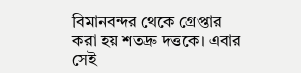বিমানবন্দর থেকে গ্রেপ্তার করা হয় শতদ্রু দত্তকে। এবার সেই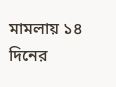মামলায় ১৪ দিনের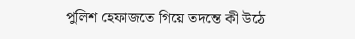পুলিশ হেফাজতে গিয়ে তদন্তে কী উঠে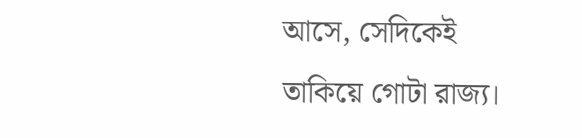আসে, সেদিকেই তাকিয়ে গোটা রাজ্য।